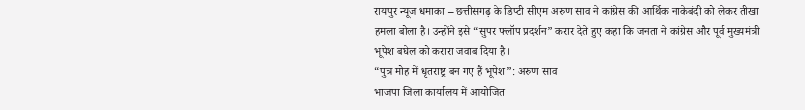रायपुर न्यूज धमाका – छत्तीसगढ़ के डिप्टी सीएम अरुण साव ने कांग्रेस की आर्थिक नाकेबंदी को लेकर तीखा हमला बोला है। उन्होंने इसे “सुपर फ्लॉप प्रदर्शन” करार देते हुए कहा कि जनता ने कांग्रेस और पूर्व मुख्यमंत्री भूपेश बघेल को करारा जवाब दिया है।
“पुत्र मोह में धृतराष्ट्र बन गए हैं भूपेश”: अरुण साव
भाजपा जिला कार्यालय में आयोजित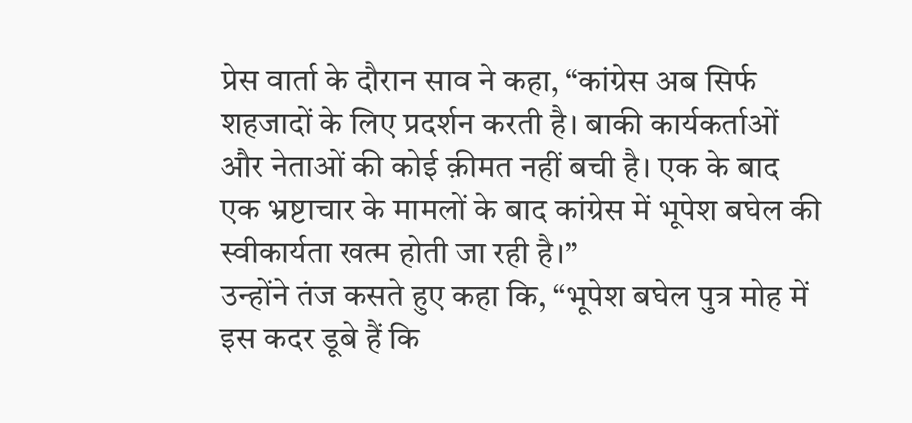प्रेस वार्ता के दौरान साव ने कहा, “कांग्रेस अब सिर्फ शहजादों के लिए प्रदर्शन करती है। बाकी कार्यकर्ताओं और नेताओं की कोई क़ीमत नहीं बची है। एक के बाद एक भ्रष्टाचार के मामलों के बाद कांग्रेस में भूपेश बघेल की स्वीकार्यता खत्म होती जा रही है।”
उन्होंने तंज कसते हुए कहा कि, “भूपेश बघेल पुत्र मोह में इस कदर डूबे हैं कि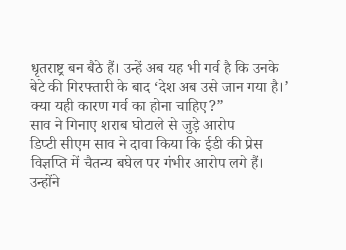धृतराष्ट्र बन बैठे हैं। उन्हें अब यह भी गर्व है कि उनके बेटे की गिरफ्तारी के बाद ‘देश अब उसे जान गया है।’ क्या यही कारण गर्व का होना चाहिए?”
साव ने गिनाए शराब घोटाले से जुड़े आरोप
डिप्टी सीएम साव ने दावा किया कि ईडी की प्रेस विज्ञप्ति में चैतन्य बघेल पर गंभीर आरोप लगे हैं। उन्होंने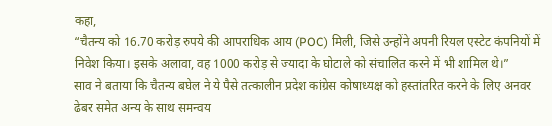कहा,
“चैतन्य को 16.70 करोड़ रुपये की आपराधिक आय (POC) मिली, जिसे उन्होंने अपनी रियल एस्टेट कंपनियों में निवेश किया। इसके अलावा, वह 1000 करोड़ से ज्यादा के घोटाले को संचालित करने में भी शामिल थे।”
साव ने बताया कि चैतन्य बघेल ने ये पैसे तत्कालीन प्रदेश कांग्रेस कोषाध्यक्ष को हस्तांतरित करने के लिए अनवर ढेबर समेत अन्य के साथ समन्वय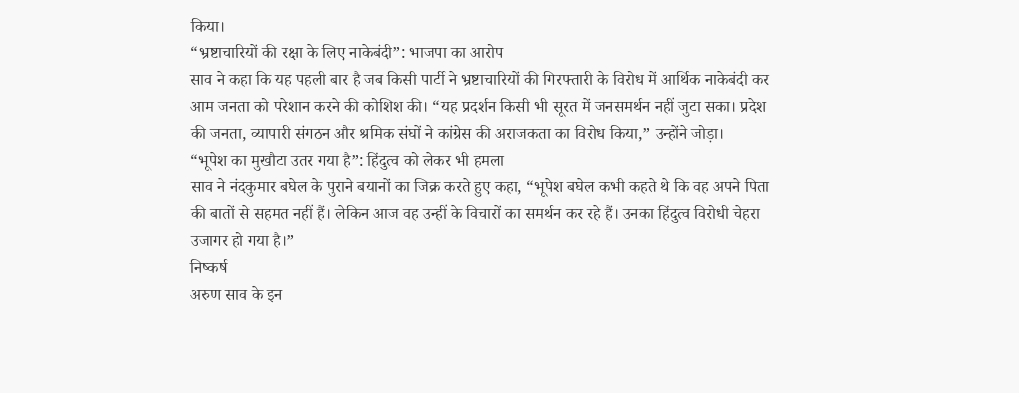किया।
“भ्रष्टाचारियों की रक्षा के लिए नाकेबंदी”: भाजपा का आरोप
साव ने कहा कि यह पहली बार है जब किसी पार्टी ने भ्रष्टाचारियों की गिरफ्तारी के विरोध में आर्थिक नाकेबंदी कर आम जनता को परेशान करने की कोशिश की। “यह प्रदर्शन किसी भी सूरत में जनसमर्थन नहीं जुटा सका। प्रदेश की जनता, व्यापारी संगठन और श्रमिक संघों ने कांग्रेस की अराजकता का विरोध किया,” उन्होंने जोड़ा।
“भूपेश का मुखौटा उतर गया है”: हिंदुत्व को लेकर भी हमला
साव ने नंदकुमार बघेल के पुराने बयानों का जिक्र करते हुए कहा, “भूपेश बघेल कभी कहते थे कि वह अपने पिता की बातों से सहमत नहीं हैं। लेकिन आज वह उन्हीं के विचारों का समर्थन कर रहे हैं। उनका हिंदुत्व विरोधी चेहरा उजागर हो गया है।”
निष्कर्ष
अरुण साव के इन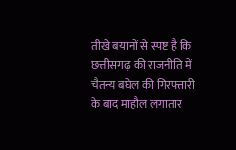तीखे बयानों से स्पष्ट है कि छत्तीसगढ़ की राजनीति में चैतन्य बघेल की गिरफ्तारी के बाद माहौल लगातार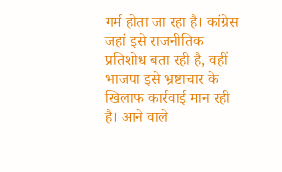गर्म होता जा रहा है। कांग्रेस जहां इसे राजनीतिक प्रतिशोध बता रही है, वहीं भाजपा इसे भ्रष्टाचार के खिलाफ कार्रवाई मान रही है। आने वाले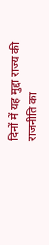दिनों में यह मुद्दा राज्य की राजनीति का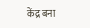केंद्र बना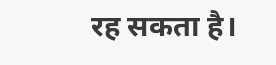रह सकता है।